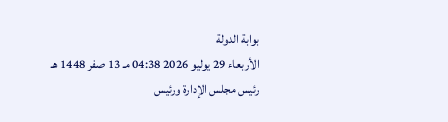بوابة الدولة
الأربعاء 29 يوليو 2026 04:38 مـ 13 صفر 1448 هـ
رئيس مجلس الإدارة ورئيس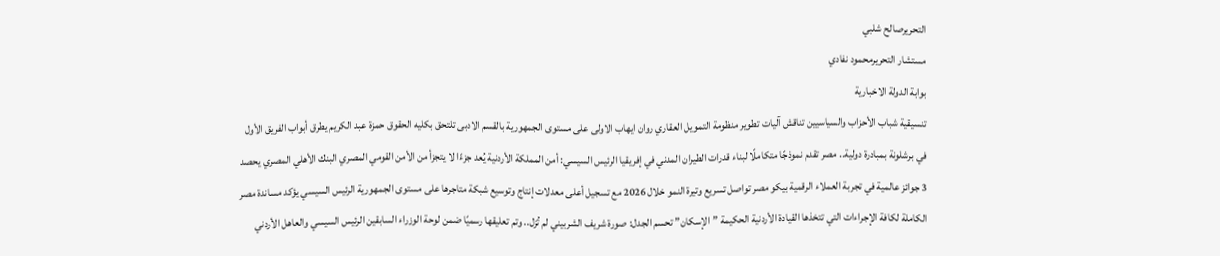التحريرصالح شلبي
مستشار التحريرمحمود نفادي
بوابة الدولة الاخبارية
تنسيقية شباب الأحزاب والسياسيين تناقش آليات تطوير منظومة التمويل العقاري روان ايهاب الاولى على مستوى الجمهورية بالقسم الادبى تلتحق بكليه الحقوق حمزة عبد الكريم يطرق أبواب الفريق الأول في برشلونة بمبادرة دولية.. مصر تقدم نموذجًا متكاملًا لبناء قدرات الطيران المدني في إفريقيا الرئيس السيسي: أمن المملكة الأردنية يُعد جزءًا لا يتجزأ من الأمن القومي المصري البنك الأهلي المصري يحصد 3 جوائز عالمية في تجربة العملاء الرقمية بيكو مصر تواصل تسريع وتيرة النمو خلال 2026 مع تسجيل أعلى معدلات إنتاج وتوسيع شبكة متاجرها على مستوى الجمهورية الرئيس السيسي يؤكد مساندة مصر الكاملة لكافة الإجراءات التي تتخذها القيادة الأردنية الحكيمة ”الإسكان” تحسم الجدل: صورة شريف الشربيني لم تُزل.. وتم تعليقها رسميًا ضمن لوحة الوزراء السابقين الرئيس السيسي والعاهل الأردني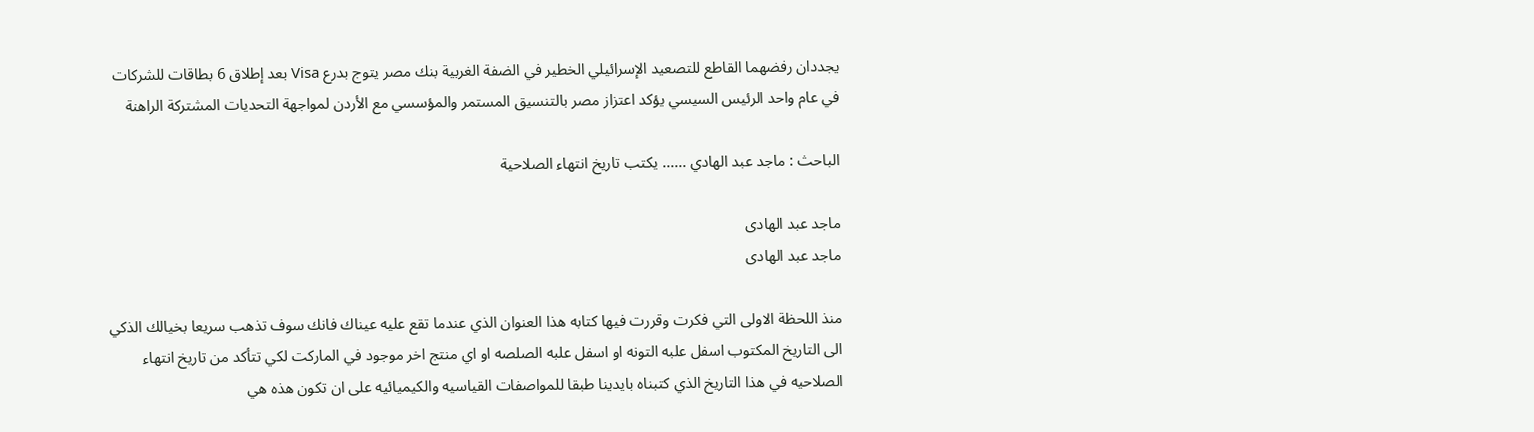يجددان رفضهما القاطع للتصعيد الإسرائيلي الخطير في الضفة الغربية بنك مصر يتوج بدرع Visa بعد إطلاق 6 بطاقات للشركات في عام واحد الرئيس السيسي يؤكد اعتزاز مصر بالتنسيق المستمر والمؤسسي مع الأردن لمواجهة التحديات المشتركة الراهنة

الباحث : ماجد عبد الهادي ...... يكتب تاريخ انتهاء الصلاحية

ماجد عبد الهادى
ماجد عبد الهادى

منذ اللحظة الاولى التي فكرت وقررت فيها كتابه هذا العنوان الذي عندما تقع عليه عيناك فانك سوف تذهب سريعا بخيالك الذكي الى التاريخ المكتوب اسفل علبه التونه او اسفل علبه الصلصه او اي منتج اخر موجود في الماركت لكي تتأكد من تاريخ انتهاء الصلاحيه في هذا التاريخ الذي كتبناه بايدينا طبقا للمواصفات القياسيه والكيميائيه على ان تكون هذه هي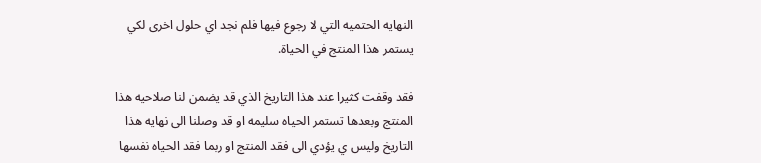النهايه الحتميه التي لا رجوع فيها فلم نجد اي حلول اخرى لكي يستمر هذا المنتج في الحياة.

فقد وقفت كثيرا عند هذا التاريخ الذي قد يضمن لنا صلاحيه هذا المنتج وبعدها تستمر الحياه سليمه او قد وصلنا الى نهايه هذا التاريخ وليس ي يؤدي الى فقد المنتج او ربما فقد الحياه نفسها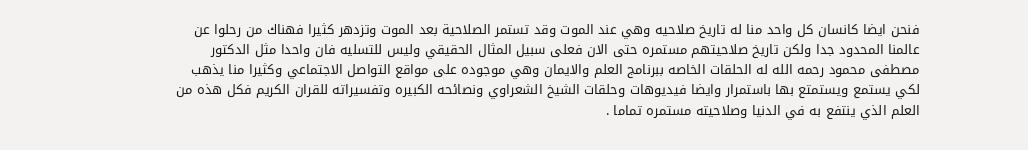فنحن ايضا كانسان كل واحد منا له تاريخ صلاحيه وهي عند الموت وقد تستمر الصلاحية بعد الموت وتزدهر كثيرا فهناك من رحلوا عن عالمنا المحدود جدا ولكن تاريخ صلاحيتهم مستمره حتى الان فعلى سبيل المثال الحقيقي وليس للتسليه فان واحدا مثل الدكتور مصطفى محمود رحمه الله له الحلقات الخاصه ببرنامج العلم والايمان وهي موجوده على مواقع التواصل الاجتماعي وكثيرا منا يذهب لكي يستمع ويستمتع بها باستمرار وايضا فيديوهات وحلقات الشيخ الشعراوي ونصائحه الكبيره وتفسيراته للقران الكريم فكل هذه من العلم الذي ينتفع به في الدنيا وصلاحيته مستمره تماما .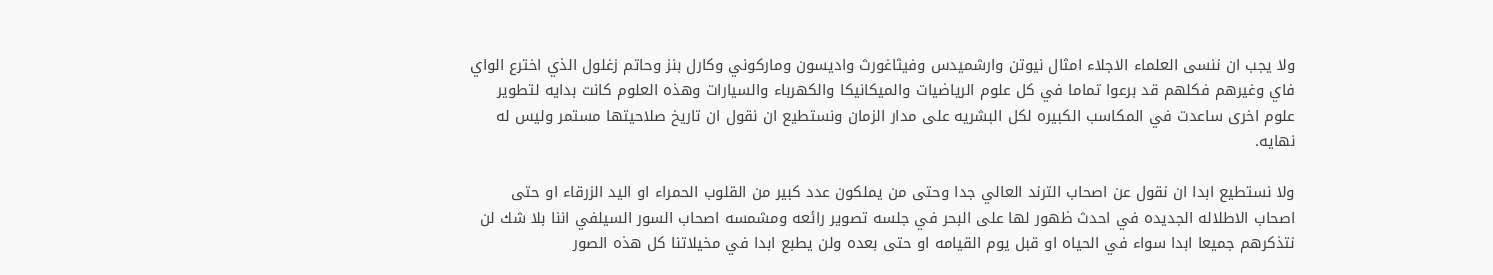ولا يجب ان ننسى العلماء الاجلاء امثال نيوتن وارشميدس وفيثاغورث واديسون وماركوني وكارل بنز وحاتم زغلول الذي اخترع الواي فاي وغيرهم فكلهم قد برعوا تماما في كل علوم الرياضيات والميكانيكا والكهرباء والسيارات وهذه العلوم كانت بدايه لتطوير علوم اخرى ساعدت في المكاسب الكبيره لكل البشريه على مدار الزمان ونستطيع ان نقول ان تاريخ صلاحيتها مستمر وليس له نهايه.

ولا نستطيع ابدا ان نقول عن اصحاب الترند العالي جدا وحتى من يملكون عدد كبير من القلوب الحمراء او اليد الزرقاء او حتى اصحاب الاطلاله الجديده في احدث ظهور لها على البحر في جلسه تصوير رائعه ومشمسه اصحاب السور السيلفي اننا بلا شك لن نتذكرهم جميعا ابدا سواء في الحياه او قبل يوم القيامه او حتى بعده ولن يطبع ابدا في مخيلاتنا كل هذه الصور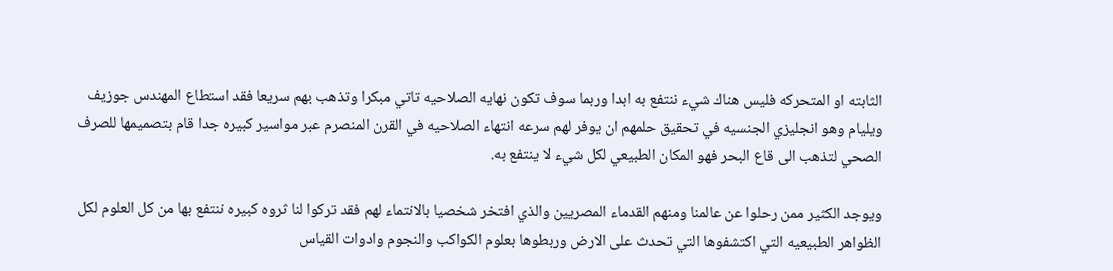الثابته او المتحركه فليس هناك شيء ننتفع به ابدا وربما سوف تكون نهايه الصلاحيه تاتي مبكرا وتذهب بهم سريعا فقد استطاع المهندس جوزيف ويليام وهو انجليزي الجنسيه في تحقيق حلمهم ان يوفر لهم سرعه انتهاء الصلاحيه في القرن المنصرم عبر مواسير كبيره جدا قام بتصميمها للصرف الصحي لتذهب الى قاع البحر فهو المكان الطبيعي لكل شيء لا ينتفع به.

ويوجد الكثير ممن رحلوا عن عالمنا ومنهم القدماء المصريين والذي افتخر شخصيا بالانتماء لهم فقد تركوا لنا ثروه كبيره ننتفع بها من كل العلوم لكل الظواهر الطبيعيه التي اكتشفوها التي تحدث على الارض وربطوها بعلوم الكواكب والنجوم وادوات القياس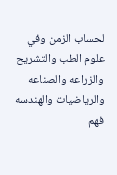لحساب الزمن وفي علوم الطب والتشريح والزراعه والصناعه والرياضيات والهندسه فهم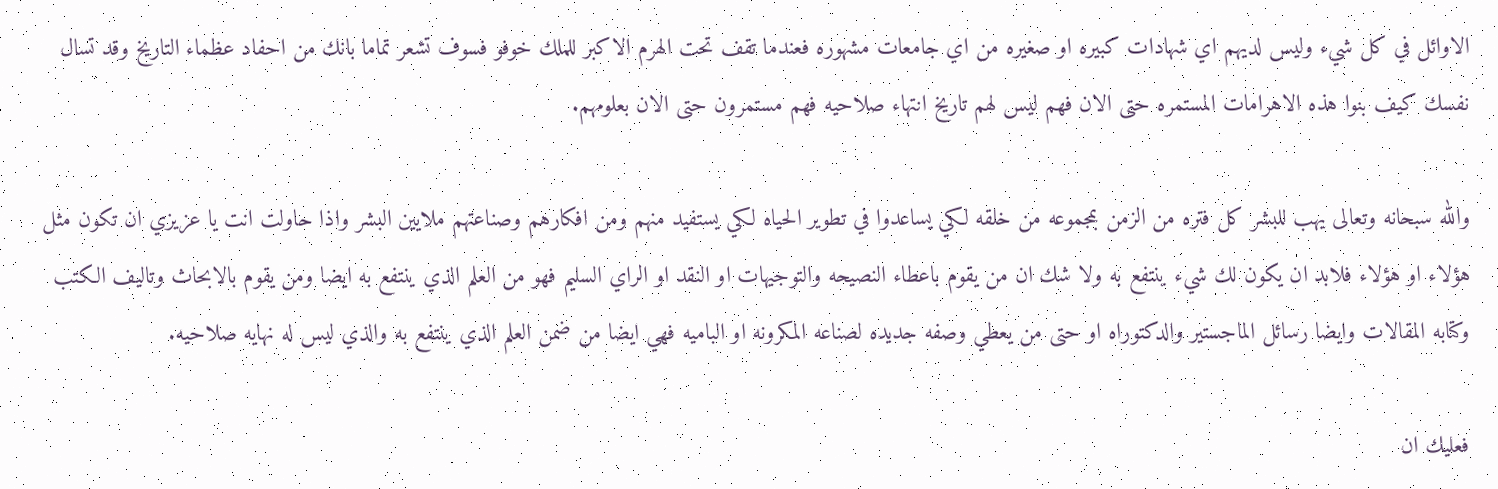الاوائل في كل شيء وليس لديهم اي شهادات كبيره او صغيره من اي جامعات مشهوره فعندما تقف تحت الهرم الاكبر للملك خوفو فسوف تشعر تماما بانك من احفاد عظماء التاريخ وقد تسال نفسك كيف بنوا هذه الاهرامات المستمره حتى الان فهم ليس لهم تاريخ انتهاء صلاحيه فهم مستمرون حتى الان بعلومهم.

والله سبحانه وتعالى يهب للبشر كل فتره من الزمن بمجموعه من خلقه لكي يساعدوا في تطوير الحياه لكي يستفيد منهم ومن افكارهم وصناعتهم ملايين البشر واذا حاولت انت يا عزيزي ان تكون مثل هؤلاء او هؤلاء فلابد ان يكون لك شيء ينتفع به ولا شك ان من يقوم باعطاء النصيحه والتوجيهات او النقد او الراي السليم فهو من العلم الذي ينتفع به ايضا ومن يقوم بالابحاث وتاليف الكتب وكتابه المقالات وايضا رسائل الماجستير والدكتوراه او حتى من يعطي وصفه جديده لصناعه المكرونه او الباميه فهي ايضا من ضمن العلم الذي ينتفع به والذي ليس له نهايه صلاحيه.

فعليك ان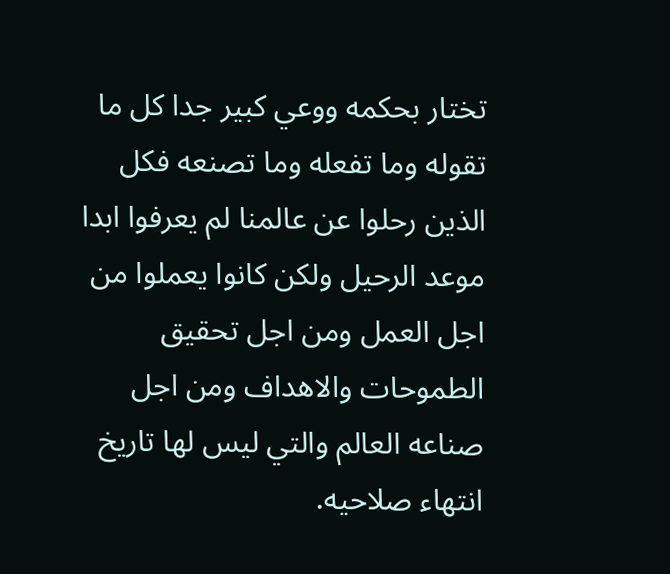تختار بحكمه ووعي كبير جدا كل ما تقوله وما تفعله وما تصنعه فكل الذين رحلوا عن عالمنا لم يعرفوا ابدا موعد الرحيل ولكن كانوا يعملوا من اجل العمل ومن اجل تحقيق الطموحات والاهداف ومن اجل صناعه العالم والتي ليس لها تاريخ انتهاء صلاحيه.